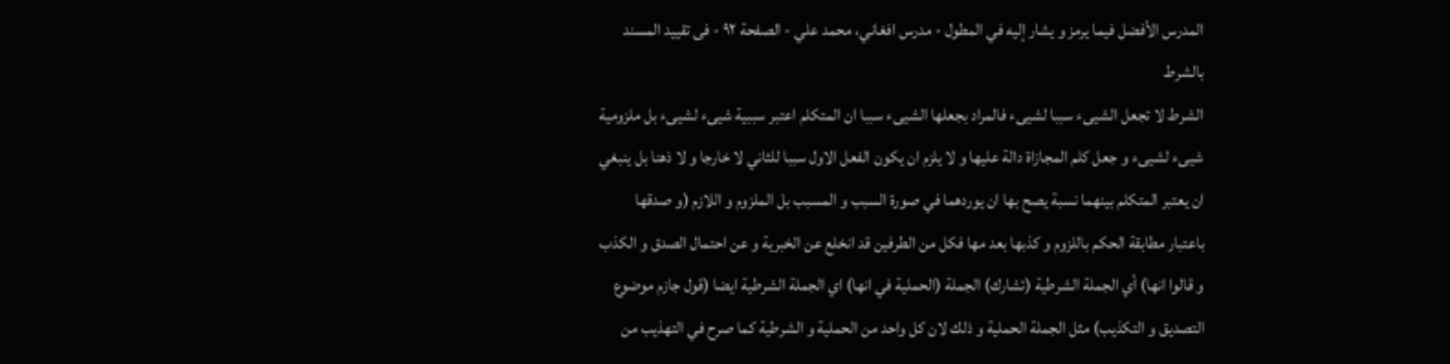المدرس الأفضل فيما يرمز و يشار إليه في المطول - مدرس افغاني، محمد علي - الصفحة ٩٢ - فى تقييد المسند بالشرط
الشرط لا تجعل الشيىء سببا لشيىء فالمراد بجعلها الشيىء سببا ان المتكلم اعتبر سببية شيىء لشيىء بل ملزومية شيىء لشيىء و جعل كلم المجازاة دالة عليها و لا يلزم ان يكون الفعل الاول سببا للثاني لا خارجا و لا ذهنا بل ينبغي ان يعتبر المتكلم بينهما نسبة يصح بها ان يوردهما في صورة السبب و المسبب بل الملزوم و اللازم (و صدقها باعتبار مطابقة الحكم باللزوم و كذبها بعد مها فكل من الطرفين قد انخلع عن الخبرية و عن احتمال الصدق و الكذب و قالوا انها) أي الجملة الشرطية (تشارك) الجملة (الحملية في انها) اي الجملة الشرطية ايضا (قول جازم موضوع التصديق و التكذيب) مثل الجملة الحملية و ذلك لان كل واحد من الحملية و الشرطية كما صرح في التهذيب من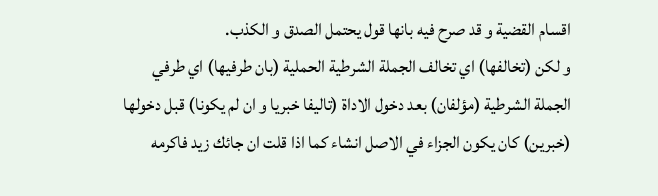اقسام القضية و قد صرح فيه بانها قول يحتمل الصدق و الكذب.
و لكن (تخالفها) اي تخالف الجملة الشرطية الحملية (بان طرفيها) اي طرفي الجملة الشرطية (مؤلفان) بعد دخول الاداة (تاليفا خبريا و ان لم يكونا) قبل دخولها (خبرين) كان يكون الجزاء في الاصل انشاء كما اذا قلت ان جائك زيد فاكرمه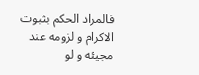فالمراد الحكم بثبوت الاكرام و لزومه عند مجيئه و لو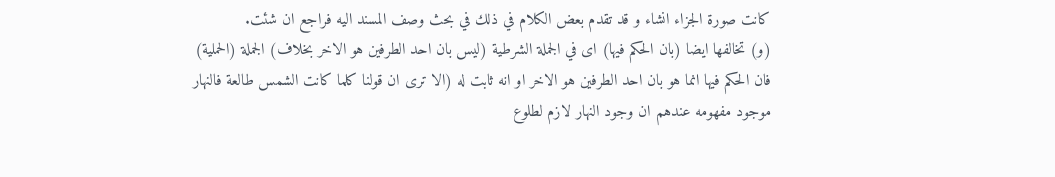كانت صورة الجزاء انشاء و قد تقدم بعض الكلام في ذلك في بحث وصف المسند اليه فراجع ان شئت.
(و) تخالفها ايضا (بان الحكم فيها) اى في الجملة الشرطية (ليس بان احد الطرفين هو الاخر بخلاف) الجملة (الحملية) فان الحكم فيها انما هو بان احد الطرفين هو الاخر او انه ثابت له (الا ترى ان قولنا كلما كانت الشمس طالعة فالنهار موجود مفهومه عندهم ان وجود النهار لازم لطلوع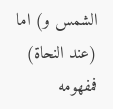الشمس و) اما (عند النحاة) فمفهومه